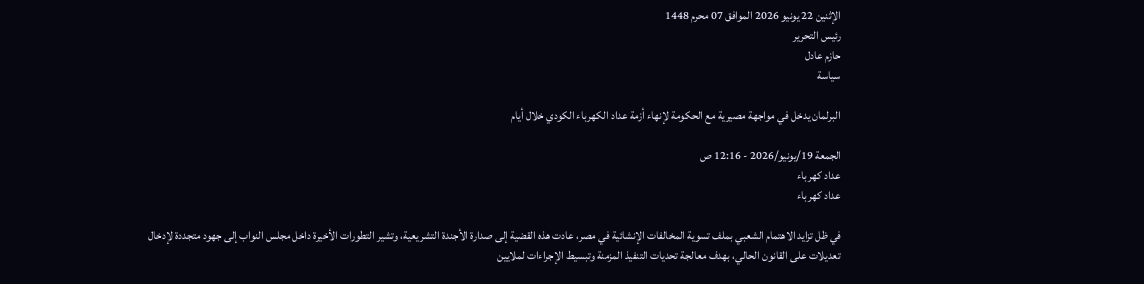الإثنين 22 يونيو 2026 الموافق 07 محرم 1448
رئيس التحرير
حازم عادل
سياسة

البرلمان يدخل في مواجهة مصيرية مع الحكومة لإنهاء أزمة عداد الكهرباء الكودي خلال أيام

الجمعة 19/يونيو/2026 - 12:16 ص
عداد كهرباء
عداد كهرباء

في ظل تزايد الاهتمام الشعبي بملف تسوية المخالفات الإنشائية في مصر، عادت هذه القضية إلى صدارة الأجندة التشريعية، وتشير التطورات الأخيرة داخل مجلس النواب إلى جهود متجددة لإدخال تعديلات على القانون الحالي، بهدف معالجة تحديات التنفيذ المزمنة وتبسيط الإجراءات لملايين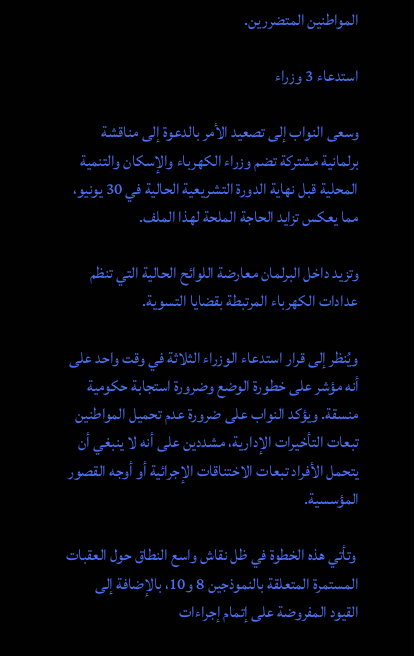المواطنين المتضررين.

استدعاء 3 وزراء

وسعى النواب إلى تصعيد الأمر بالدعوة إلى مناقشة برلمانية مشتركة تضم وزراء الكهرباء والإسكان والتنمية المحلية قبل نهاية الدورة التشريعية الحالية في 30 يونيو، مما يعكس تزايد الحاجة الملحة لهذا الملف.

وتزيد داخل البرلمان معارضة اللوائح الحالية التي تنظم عدادات الكهرباء المرتبطة بقضايا التسوية.

ويُنظر إلى قرار استدعاء الوزراء الثلاثة في وقت واحد على أنه مؤشر على خطورة الوضع وضرورة استجابة حكومية منسقة. ويؤكد النواب على ضرورة عدم تحميل المواطنين تبعات التأخيرات الإدارية، مشددين على أنه لا ينبغي أن يتحمل الأفراد تبعات الاختناقات الإجرائية أو أوجه القصور المؤسسية.

 وتأتي هذه الخطوة في ظل نقاش واسع النطاق حول العقبات المستمرة المتعلقة بالنموذجين 8 و10، بالإضافة إلى القيود المفروضة على إتمام إجراءات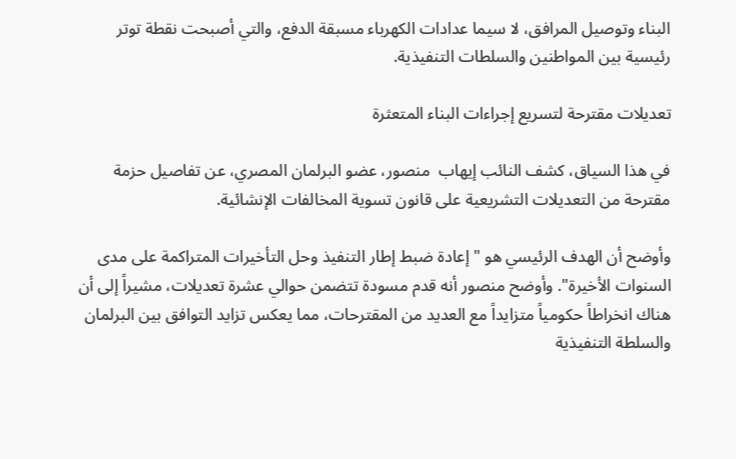البناء وتوصيل المرافق، لا سيما عدادات الكهرباء مسبقة الدفع، والتي أصبحت نقطة توتر رئيسية بين المواطنين والسلطات التنفيذية.

تعديلات مقترحة لتسريع إجراءات البناء المتعثرة

في هذا السياق، كشف النائب إيهاب  منصور، عضو البرلمان المصري، عن تفاصيل حزمة مقترحة من التعديلات التشريعية على قانون تسوية المخالفات الإنشائية.

وأوضح أن الهدف الرئيسي هو "إعادة ضبط إطار التنفيذ وحل التأخيرات المتراكمة على مدى السنوات الأخيرة". وأوضح منصور أنه قدم مسودة تتضمن حوالي عشرة تعديلات، مشيراً إلى أن هناك انخراطاً حكومياً متزايداً مع العديد من المقترحات، مما يعكس تزايد التوافق بين البرلمان والسلطة التنفيذية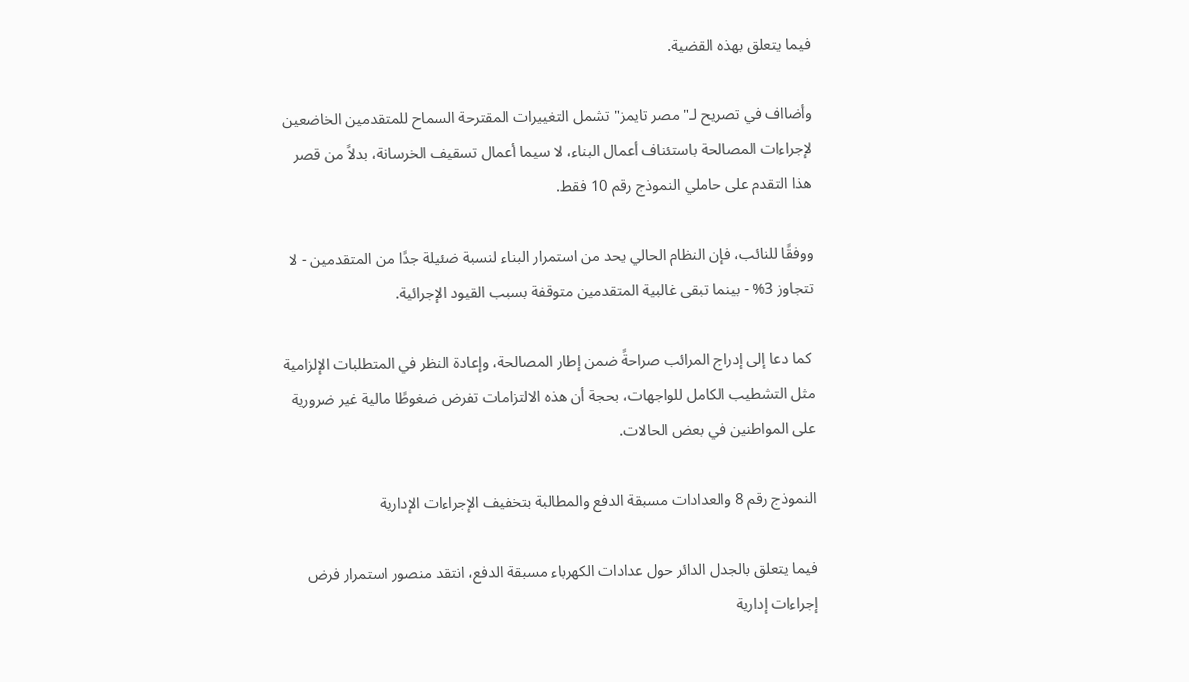فيما يتعلق بهذه القضية.

وأضااف في تصريح لـ" مصر تايمز" تشمل التغييرات المقترحة السماح للمتقدمين الخاضعين لإجراءات المصالحة باستئناف أعمال البناء، لا سيما أعمال تسقيف الخرسانة، بدلاً من قصر هذا التقدم على حاملي النموذج رقم 10 فقط.

ووفقًا للنائب، فإن النظام الحالي يحد من استمرار البناء لنسبة ضئيلة جدًا من المتقدمين - لا تتجاوز 3% - بينما تبقى غالبية المتقدمين متوقفة بسبب القيود الإجرائية.

 كما دعا إلى إدراج المرائب صراحةً ضمن إطار المصالحة، وإعادة النظر في المتطلبات الإلزامية مثل التشطيب الكامل للواجهات، بحجة أن هذه الالتزامات تفرض ضغوطًا مالية غير ضرورية على المواطنين في بعض الحالات.

النموذج رقم 8 والعدادات مسبقة الدفع والمطالبة بتخفيف الإجراءات الإدارية

فيما يتعلق بالجدل الدائر حول عدادات الكهرباء مسبقة الدفع، انتقد منصور استمرار فرض إجراءات إدارية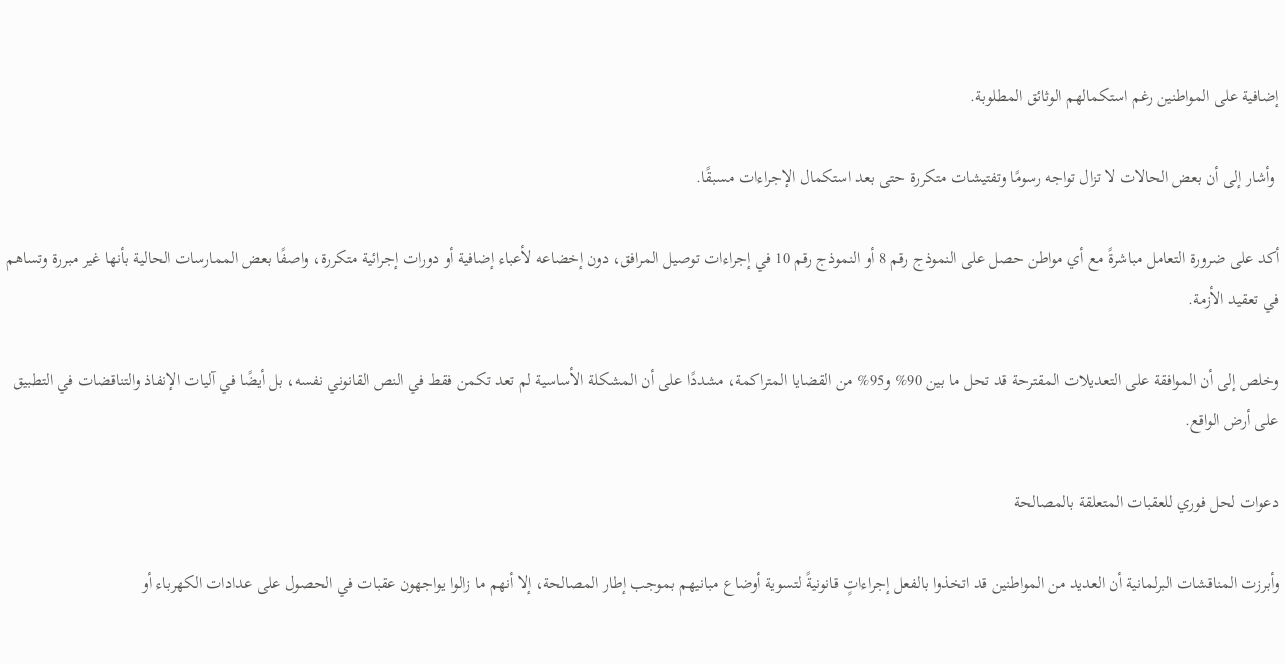إضافية على المواطنين رغم استكمالهم الوثائق المطلوبة.

 وأشار إلى أن بعض الحالات لا تزال تواجه رسومًا وتفتيشات متكررة حتى بعد استكمال الإجراءات مسبقًا.

أكد على ضرورة التعامل مباشرةً مع أي مواطن حصل على النموذج رقم 8 أو النموذج رقم 10 في إجراءات توصيل المرافق، دون إخضاعه لأعباء إضافية أو دورات إجرائية متكررة، واصفًا بعض الممارسات الحالية بأنها غير مبررة وتساهم في تعقيد الأزمة.

وخلص إلى أن الموافقة على التعديلات المقترحة قد تحل ما بين 90% و95% من القضايا المتراكمة، مشددًا على أن المشكلة الأساسية لم تعد تكمن فقط في النص القانوني نفسه، بل أيضًا في آليات الإنفاذ والتناقضات في التطبيق على أرض الواقع.

دعوات لحل فوري للعقبات المتعلقة بالمصالحة

وأبرزت المناقشات البرلمانية أن العديد من المواطنين قد اتخذوا بالفعل إجراءاتٍ قانونيةً لتسوية أوضاع مبانيهم بموجب إطار المصالحة، إلا أنهم ما زالوا يواجهون عقبات في الحصول على عدادات الكهرباء أو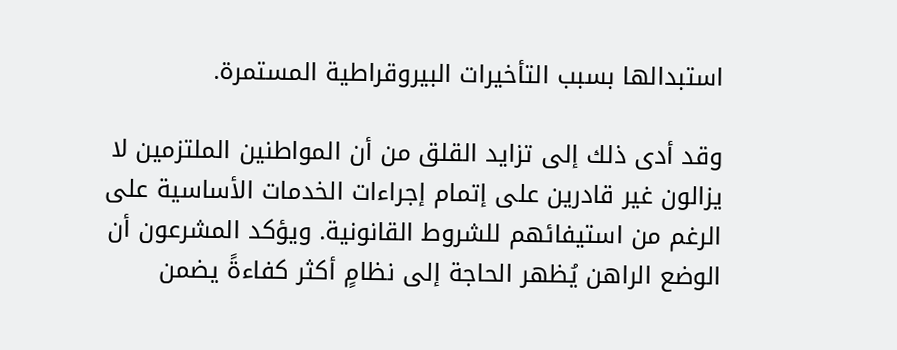استبدالها بسبب التأخيرات البيروقراطية المستمرة.

وقد أدى ذلك إلى تزايد القلق من أن المواطنين الملتزمين لا يزالون غير قادرين على إتمام إجراءات الخدمات الأساسية على الرغم من استيفائهم للشروط القانونية. ويؤكد المشرعون أن الوضع الراهن يُظهر الحاجة إلى نظامٍ أكثر كفاءةً يضمن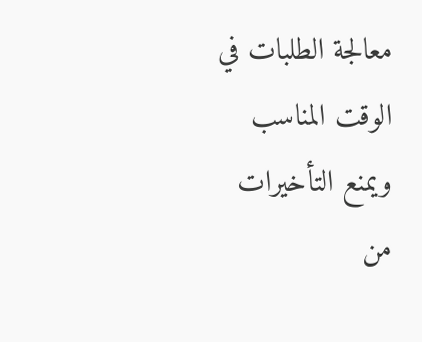معالجة الطلبات في الوقت المناسب ويمنع التأخيرات من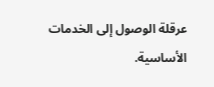عرقلة الوصول إلى الخدمات الأساسية.